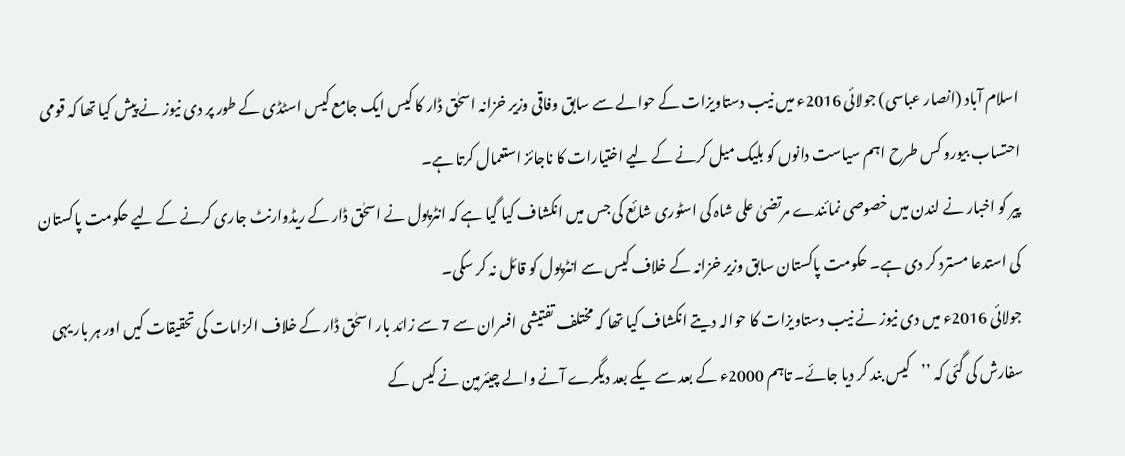اسلام آباد (انصار عباسی) جولائی 2016ء میں نیب دستاویزات کے حوالے سے سابق وفاقی وزیر خزانہ اسحٰق ڈار کا کیس ایک جامع کیس اسٹڈی کے طور پر دی نیوز نے پیش کیا تھا کہ قومی احتساب بیورو کس طرح اہم سیاست دانوں کو بلیک میل کرنے کے لیے اختیارات کا ناجائز استعمال کرتا ہے۔
پیر کو اخبار نے لندن میں خصوصی نمائندے مرتضیٰ علی شاہ کی اسٹوری شائع کی جس میں انکشاف کیا گیا ہے کہ انٹرپول نے اسحٰق ڈار کے ریڈوارنٹ جاری کرنے کے لیے حکومت پاکستان کی استدعا مسترد کر دی ہے۔ حکومت پاکستان سابق وزیر خزانہ کے خلاف کیس سے انٹرپول کو قائل نہ کر سکی۔
جولائی 2016ء میں دی نیوز نے نیب دستاویزات کا حوالہ دیتے انکشاف کیا تھا کہ مختلف تفتیشی افسران سے 7 سے زائد بار اسحٰق ڈار کے خلاف الزامات کی تحقیقات کیں اور ہر بار یہی سفارش کی گئی کہ ’’کیس بند کر دیا جائے۔ تاہم 2000ء کے بعد سے یکے بعد دیگرے آنے والے چیئرمین نے کیس کے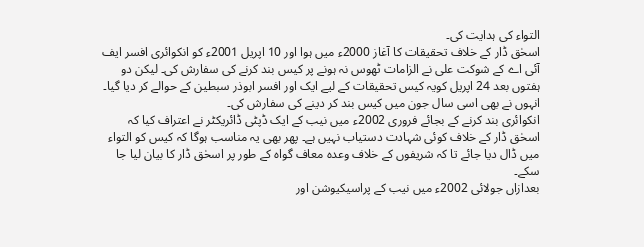التواء کی ہدایت کی۔
اسحٰق ڈار کے خلاف تحقیقات کا آغاز 2000ء میں ہوا اور 10 اپریل 2001ء کو انکوائری افسر ایف آئی اے کے شوکت علی نے الزامات ٹھوس نہ ہونے پر کیس بند کرنے کی سفارش کی۔ لیکن دو ہفتوں بعد 24 اپریل کویہ کیس تحقیقات کے لیے ایک اور افسر ابوذر سبطین کے حوالے کر دیا گیا۔ انہوں نے بھی اسی سال جون میں کیس بند کر دینے کی سفارش کی۔
انکوائری بند کرنے کے بجائے فروری 2002ء میں نیب کے ایک ڈپٹی ڈائریکٹر نے اعتراف کیا کہ اسحٰق ڈار کے خلاف کوئی شہادت دستیاب نہیں ہے۔ پھر بھی یہ مناسب ہوگا کہ کیس کو التواء میں ڈال دیا جائے تا کہ شریفوں کے خلاف وعدہ معاف گواہ کے طور پر اسحٰق ڈار کا بیان لیا جا سکے۔
بعدازاں جولائی 2002ء میں نیب کے پراسیکیوشن اور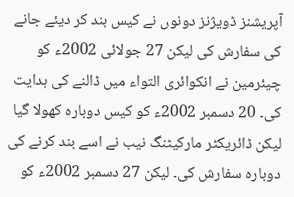آپریشنز ڈویژنز دونوں نے کیس بند کر دیئے جانے کی سفارش کی لیکن 27 جولائی 2002ء کو چیئرمین نے انکوائری التواء میں ڈالنے کی ہدایت کی۔ 20 دسمبر 2002ء کو کیس دوبارہ کھولا گیا لیکن ڈائریکٹر مارکیٹنگ نیب نے اسے بند کرنے کی دوبارہ سفارش کی۔ لیکن 27 دسمبر 2002ء کو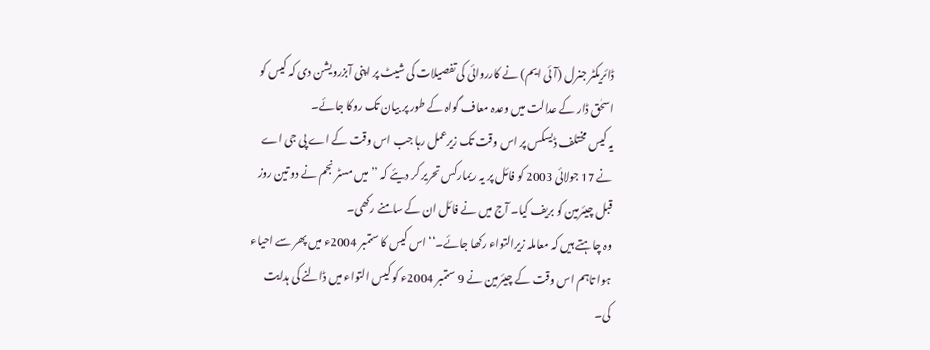ڈائریکٹر جنرل (آئی ایم) نے کارروائی کی تفصیلات کی شیٹ پر اپنی آبزرویشن دی کہ کیس کو اسحٰق ڈار کے عدالت میں وعدہ معاف گواہ کے طور پر بیان تک روکا جائے۔
یہ کیس مختلف ڈیسکس پر اس وقت تک زیرعمل رہا جب اس وقت کے اے پی جی اے نے 17 جولائی 2003 کو فائل پر یہ ریمارکس تحریر کر دیئے کہ ’’میں مسٹر نجم نے دو تین روز قبل چیئرمین کو بریف کیا۔ آج میں نے فائل ان کے سامنے رکھی۔
وہ چاہتے ہیں کہ معاملہ زیرالتواء رکھا جائے۔‘‘ اس کیس کا ستمبر 2004ء میں پھر سے احیاء ہوا تاہم اس وقت کے چیئرمین نے 9 ستمبر 2004ء کو کیس التواء میں ڈالنے کی ہدایت کی۔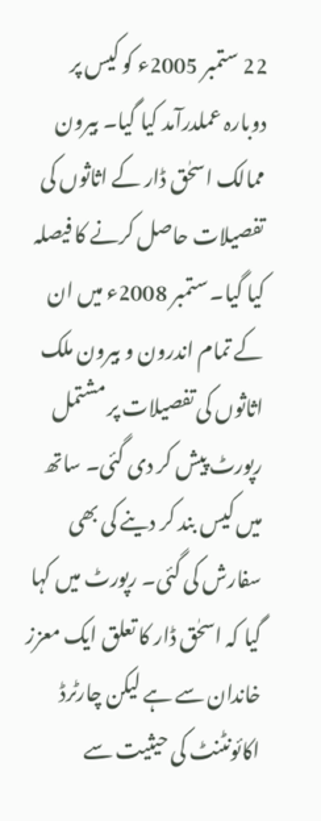22 ستمبر 2005ء کو کیس پر دوبارہ عملدرآمد کیا گیا۔ بیرون ممالک اسحٰق ڈار کے اثاثوں کی تفصیلات حاصل کرنے کا فیصلہ کیا گیا۔ ستمبر 2008ء میں ان کے تمام اندرون و بیرون ملک اثاثوں کی تفصیلات پر مشتمل رپورٹ پیش کر دی گئی۔ ساتھ میں کیس بند کر دینے کی بھی سفارش کی گئی۔ رپورٹ میں کہا گیا کہ اسحٰق ڈار کا تعلق ایک معزز خاندان سے ہے لیکن چارٹرڈ اکائونٹنٹ کی حیثیت سے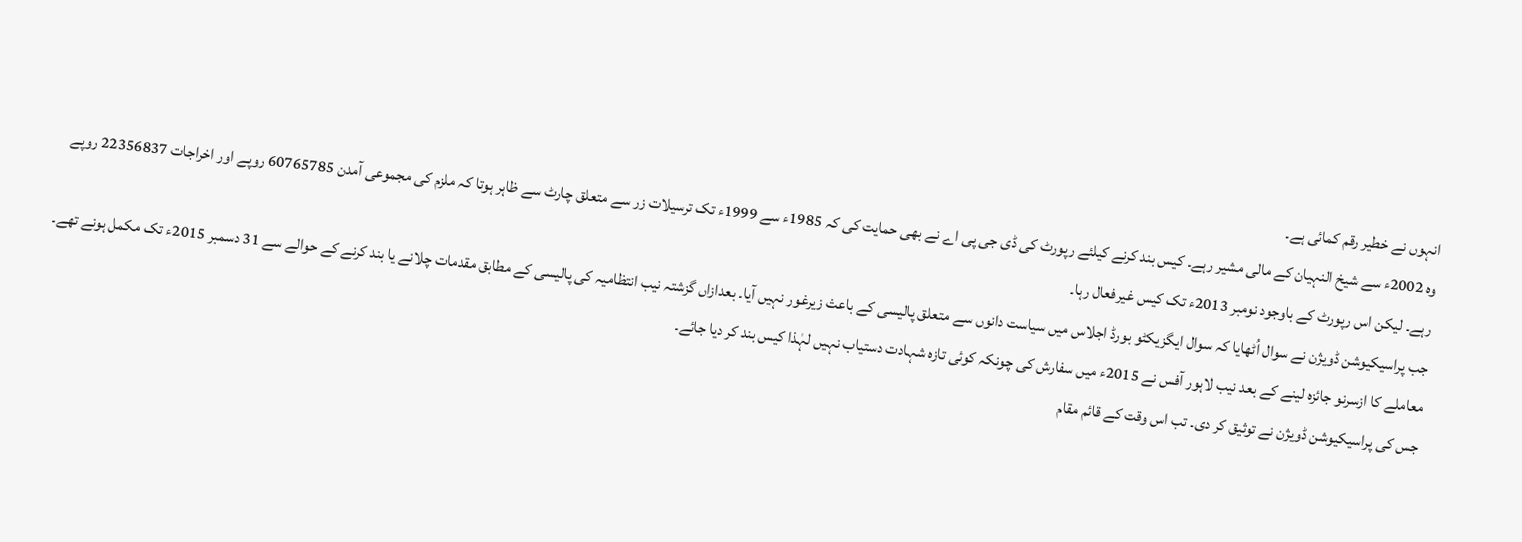انہوں نے خطیر رقم کمائی ہے۔
وہ 2002ء سے شیخ النہیان کے مالی مشیر رہے۔ کیس بند کرنے کیلئے رپورٹ کی ڈی جی پی اے نے بھی حمایت کی کہ 1985ء سے 1999ء تک ترسیلات زر سے متعلق چارٹ سے ظاہر ہوتا کہ ملزم کی مجموعی آمدن 60765785 روپے اور اخراجات 22356837 روپے رہے۔ لیکن اس رپورٹ کے باوجود نومبر 2013ء تک کیس غیرفعال رہا۔
جب پراسیکیوشن ڈویژن نے سوال اُٹھایا کہ سوال ایگزیکٹو بورڈ اجلاس میں سیاست دانوں سے متعلق پالیسی کے باعث زیرغور نہیں آیا۔ بعدازاں گزشتہ نیب انتظامیہ کی پالیسی کے مطابق مقدمات چلانے یا بند کرنے کے حوالے سے 31 دسمبر 2015ء تک مکمل ہونے تھے۔ معاملے کا ازسرنو جائزہ لینے کے بعد نیب لاہور آفس نے 2015ء میں سفارش کی چونکہ کوئی تازہ شہادت دستیاب نہیں لہٰذا کیس بند کر دیا جائے۔
جس کی پراسیکیوشن ڈویژن نے توثیق کر دی۔ تب اس وقت کے قائم مقام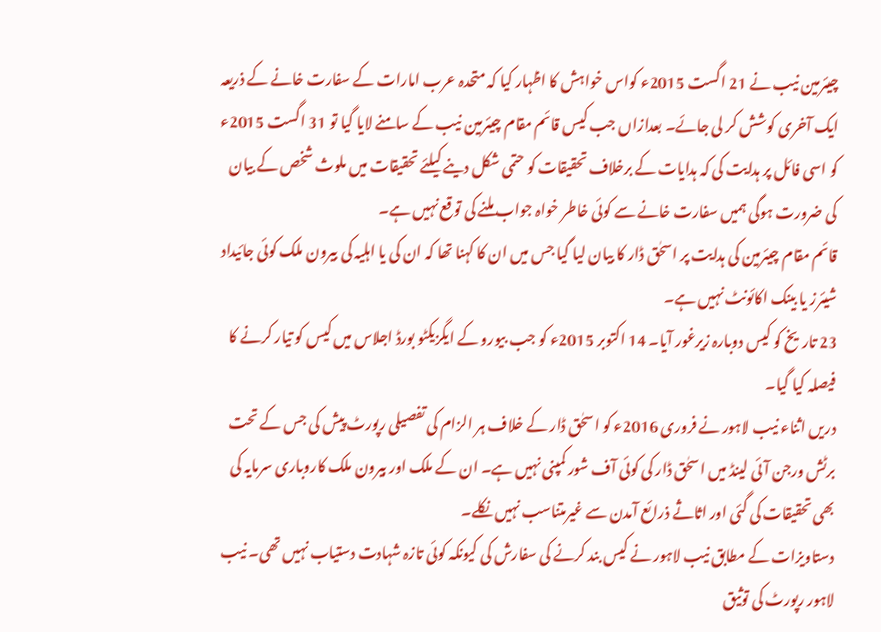چیئرمین نیب نے 21 اگست 2015ء کواس خواہش کا اظہار کیا کہ متحدہ عرب امارات کے سفارت خانے کے ذریعہ ایک آخری کوشش کر لی جائے۔ بعدازاں جب کیس قائم مقام چیئرمین نیب کے سامنے لایا گیا تو 31 اگست 2015ء کو اسی فائل پر ہدایت کی کہ ہدایات کے برخلاف تحقیقات کو حتمی شکل دینے کیلئے تحقیقات میں ملوث شخص کے بیان کی ضرورت ہوگی ہمیں سفارت خانے سے کوئی خاطر خواہ جواب ملنے کی توقع نہیں ہے۔
قائم مقام چیئرمین کی ہدایت پر اسحٰق ڈار کا بیان لیا گیا جس میں ان کا کہنا تھا کہ ان کی یا اہلیہ کی بیرون ملک کوئی جائیداد شیئرز یا بینک اکائونٹ نہیں ہے۔
23 تاریخ کو کیس دوبارہ زیرغور آیا۔ 14 اکتوبر 2015ء کو جب بیورو کے ایگزیکٹو بورڈ اجلاس میں کیس کو تیار کرنے کا فیصلہ کیا گیا۔
دریں اثناء نیب لاہور نے فروری 2016ء کو اسحٰق ڈار کے خلاف ہر الزام کی تفصیلی رپورٹ پیش کی جس کے تحت برٹش ورجن آئی لینڈ میں اسحٰق ڈار کی کوئی آف شور کمپنی نہیں ہے۔ ان کے ملک اور بیرون ملک کاروباری سرمایہ کی بھی تحقیقات کی گئی اور اثاثے ذرائع آمدن سے غیرمتناسب نہیں نکلے۔
دستاویزات کے مطابق نیب لاہور نے کیس بند کرنے کی سفارش کی کیونکہ کوئی تازہ شہادت دستیاب نہیں تھی۔ نیب لاہور رپورٹ کی توثیق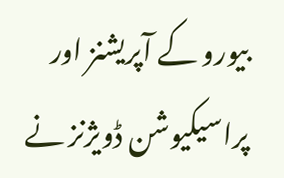بیورو کے آپریشنز اور پراسیکیوشن ڈویژنز نے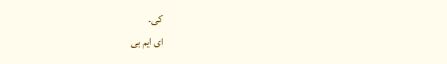کی۔
ای ایم بی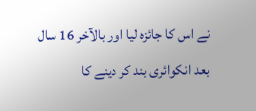نے اس کا جائزہ لیا اور بالآخر 16 سال بعد انکوائری بند کر دینے کا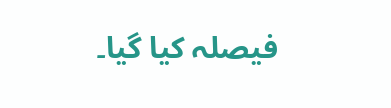فیصلہ کیا گیا۔